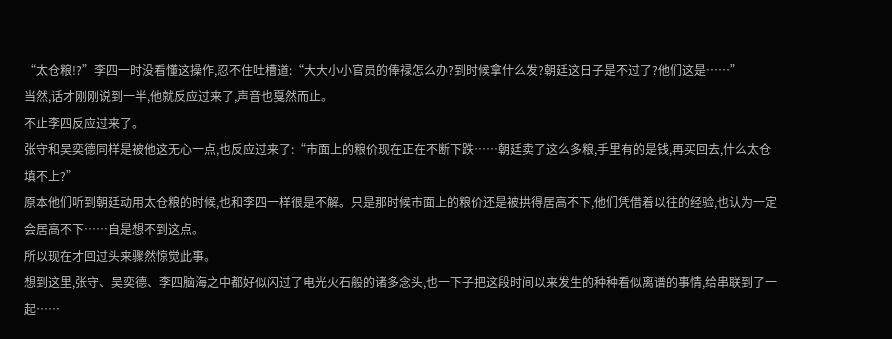“太仓粮!?”李四一时没看懂这操作,忍不住吐槽道:“大大小小官员的俸禄怎么办?到时候拿什么发?朝廷这日子是不过了?他们这是……”
当然,话才刚刚说到一半,他就反应过来了,声音也戛然而止。
不止李四反应过来了。
张守和吴奕德同样是被他这无心一点,也反应过来了:“市面上的粮价现在正在不断下跌……朝廷卖了这么多粮,手里有的是钱,再买回去,什么太仓填不上?”
原本他们听到朝廷动用太仓粮的时候,也和李四一样很是不解。只是那时候市面上的粮价还是被拱得居高不下,他们凭借着以往的经验,也认为一定会居高不下……自是想不到这点。
所以现在才回过头来骤然惊觉此事。
想到这里,张守、吴奕德、李四脑海之中都好似闪过了电光火石般的诸多念头,也一下子把这段时间以来发生的种种看似离谱的事情,给串联到了一起……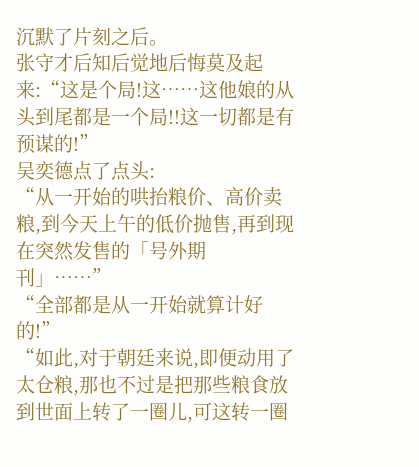沉默了片刻之后。
张守才后知后觉地后悔莫及起来:“这是个局!这……这他娘的从头到尾都是一个局!!这一切都是有预谋的!”
吴奕德点了点头:
“从一开始的哄抬粮价、高价卖粮,到今天上午的低价抛售,再到现在突然发售的「号外期刊」……”
“全部都是从一开始就算计好的!”
“如此,对于朝廷来说,即便动用了太仓粮,那也不过是把那些粮食放到世面上转了一圈儿,可这转一圈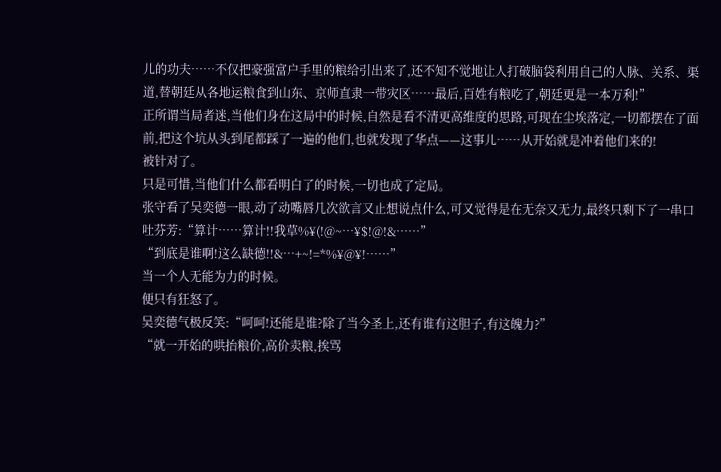儿的功夫……不仅把豪强富户手里的粮给引出来了,还不知不觉地让人打破脑袋利用自己的人脉、关系、渠道,替朝廷从各地运粮食到山东、京师直隶一带灾区……最后,百姓有粮吃了,朝廷更是一本万利!”
正所谓当局者迷,当他们身在这局中的时候,自然是看不清更高维度的思路,可现在尘埃落定,一切都摆在了面前,把这个坑从头到尾都踩了一遍的他们,也就发现了华点——这事儿……从开始就是冲着他们来的!
被针对了。
只是可惜,当他们什么都看明白了的时候,一切也成了定局。
张守看了吴奕德一眼,动了动嘴唇几次欲言又止想说点什么,可又觉得是在无奈又无力,最终只剩下了一串口吐芬芳:“算计……算计!!我草%¥(!@~…¥$!@!&……”
“到底是谁啊!这么缺德!!&…+~!=*%¥@¥!……”
当一个人无能为力的时候。
便只有狂怒了。
吴奕德气极反笑:“呵呵!还能是谁?除了当今圣上,还有谁有这胆子,有这魄力?”
“就一开始的哄抬粮价,高价卖粮,挨骂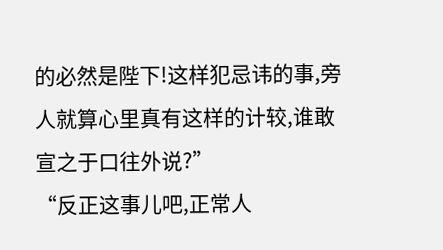的必然是陛下!这样犯忌讳的事,旁人就算心里真有这样的计较,谁敢宣之于口往外说?”
“反正这事儿吧,正常人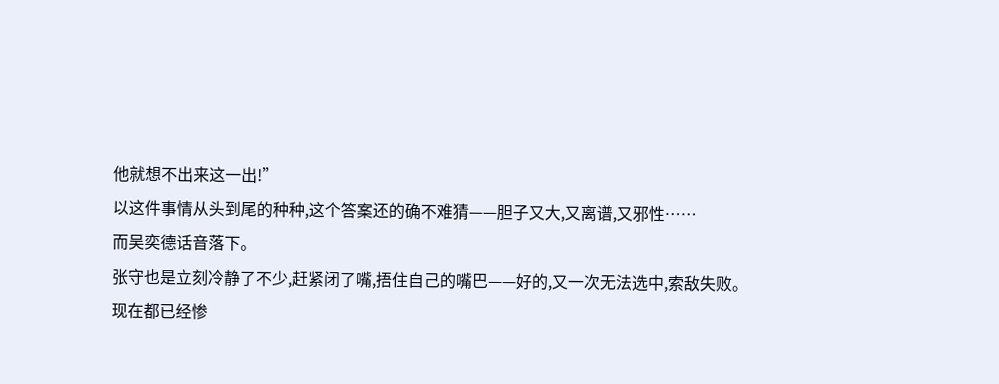他就想不出来这一出!”
以这件事情从头到尾的种种,这个答案还的确不难猜——胆子又大,又离谱,又邪性……
而吴奕德话音落下。
张守也是立刻冷静了不少,赶紧闭了嘴,捂住自己的嘴巴——好的,又一次无法选中,索敌失败。
现在都已经惨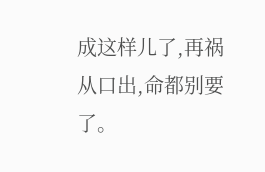成这样儿了,再祸从口出,命都别要了。